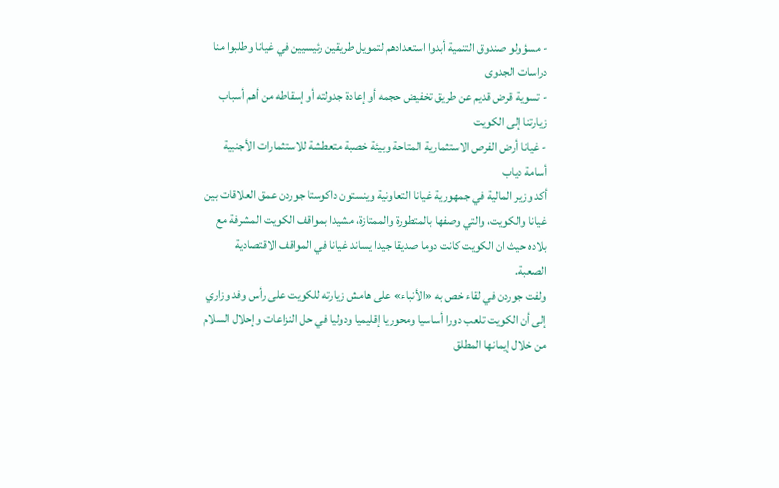- مسؤولو صندوق التنمية أبدوا استعدادهم لتمويل طريقين رئيسيين في غيانا وطلبوا منا دراسات الجدوى
- تسوية قرض قديم عن طريق تخفيض حجمه أو إعادة جدولته أو إسقاطه من أهم أسباب زيارتنا إلى الكويت
- غيانا أرض الفرص الاستثمارية المتاحة وبيئة خصبة متعطشة للاستثمارات الأجنبية
أسامة دياب
أكد وزير المالية في جمهورية غيانا التعاونية وينستون داكوستا جوردن عمق العلاقات بين غيانا والكويت، والتي وصفها بالمتطورة والممتازة، مشيدا بمواقف الكويت المشرفة مع بلاده حيث ان الكويت كانت دوما صديقا جيدا يساند غيانا في المواقف الاقتصادية الصعبة.
ولفت جوردن في لقاء خص به «الأنباء» على هامش زيارته للكويت على رأس وفد وزاري إلى أن الكويت تلعب دورا أساسيا ومحوريا إقليميا ودوليا في حل النزاعات وإحلال السلام من خلال إيمانها المطلق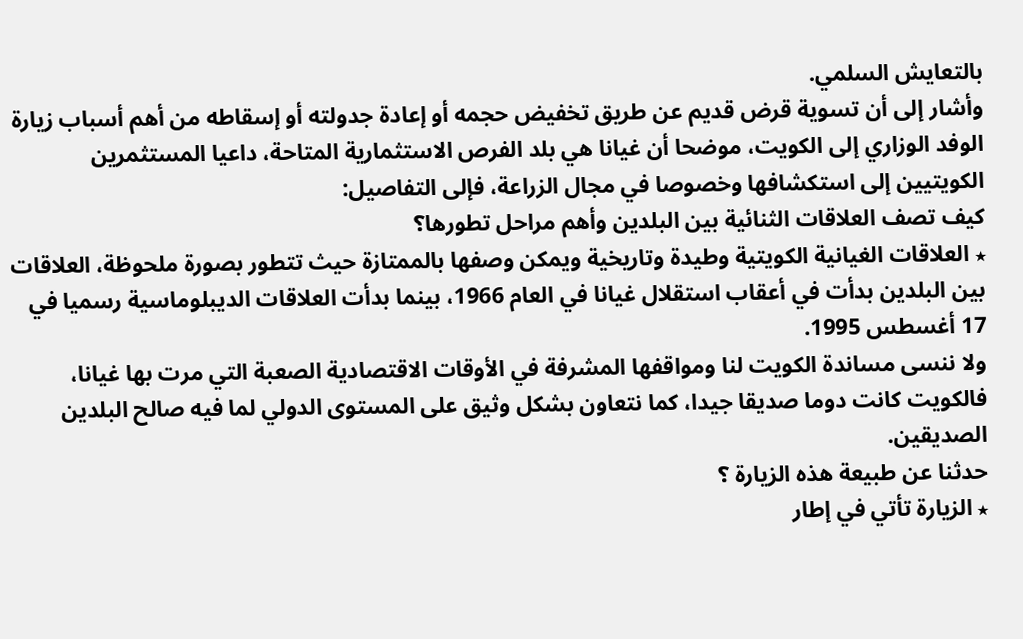بالتعايش السلمي.
وأشار إلى أن تسوية قرض قديم عن طريق تخفيض حجمه أو إعادة جدولته أو إسقاطه من أهم أسباب زيارة الوفد الوزاري إلى الكويت، موضحا أن غيانا هي بلد الفرص الاستثمارية المتاحة، داعيا المستثمرين الكويتيين إلى استكشافها وخصوصا في مجال الزراعة، فإلى التفاصيل:
كيف تصف العلاقات الثنائية بين البلدين وأهم مراحل تطورها؟
٭ العلاقات الغيانية الكويتية وطيدة وتاريخية ويمكن وصفها بالممتازة حيث تتطور بصورة ملحوظة، العلاقات بين البلدين بدأت في أعقاب استقلال غيانا في العام 1966، بينما بدأت العلاقات الديبلوماسية رسميا في 17 أغسطس 1995.
ولا ننسى مساندة الكويت لنا ومواقفها المشرفة في الأوقات الاقتصادية الصعبة التي مرت بها غيانا، فالكويت كانت دوما صديقا جيدا، كما نتعاون بشكل وثيق على المستوى الدولي لما فيه صالح البلدين الصديقين.
حدثنا عن طبيعة هذه الزيارة ؟
٭ الزيارة تأتي في إطار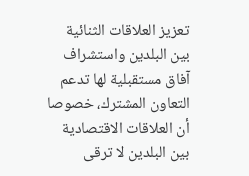تعزيز العلاقات الثنائية بين البلدين واستشراف آفاق مستقبلية لها تدعم التعاون المشترك، خصوصا أن العلاقات الاقتصادية بين البلدين لا ترقى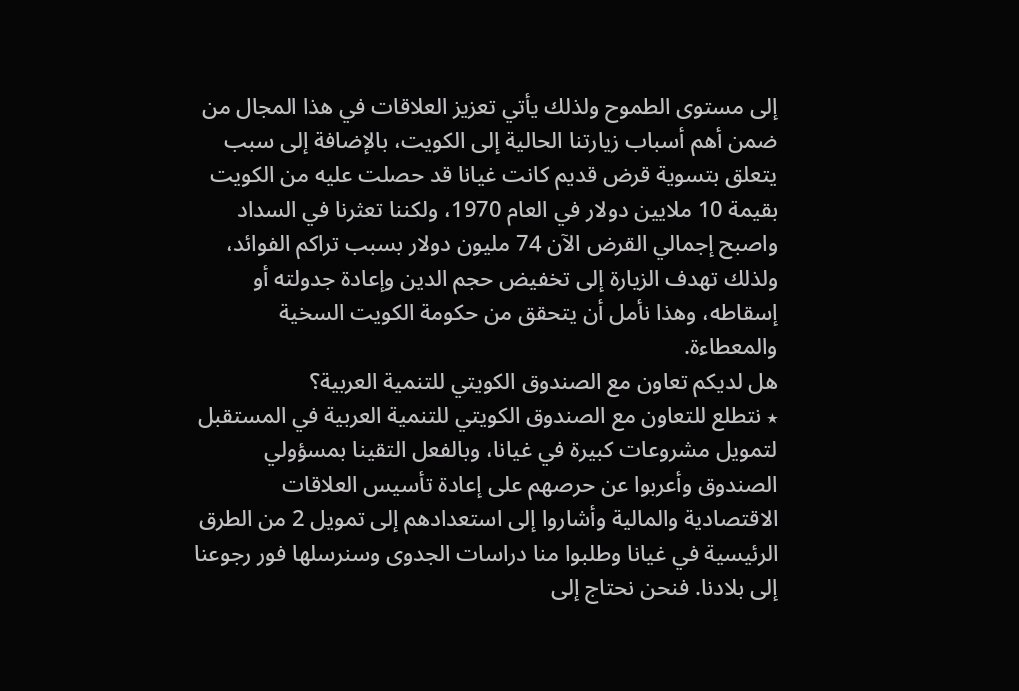إلى مستوى الطموح ولذلك يأتي تعزيز العلاقات في هذا المجال من ضمن أهم أسباب زيارتنا الحالية إلى الكويت، بالإضافة إلى سبب يتعلق بتسوية قرض قديم كانت غيانا قد حصلت عليه من الكويت بقيمة 10 ملايين دولار في العام 1970، ولكننا تعثرنا في السداد واصبح إجمالي القرض الآن 74 مليون دولار بسبب تراكم الفوائد، ولذلك تهدف الزيارة إلى تخفيض حجم الدين وإعادة جدولته أو إسقاطه، وهذا نأمل أن يتحقق من حكومة الكويت السخية والمعطاءة.
هل لديكم تعاون مع الصندوق الكويتي للتنمية العربية؟
٭ نتطلع للتعاون مع الصندوق الكويتي للتنمية العربية في المستقبل لتمويل مشروعات كبيرة في غيانا، وبالفعل التقينا بمسؤولي الصندوق وأعربوا عن حرصهم على إعادة تأسيس العلاقات الاقتصادية والمالية وأشاروا إلى استعدادهم إلى تمويل 2 من الطرق الرئيسية في غيانا وطلبوا منا دراسات الجدوى وسنرسلها فور رجوعنا إلى بلادنا. فنحن نحتاج إلى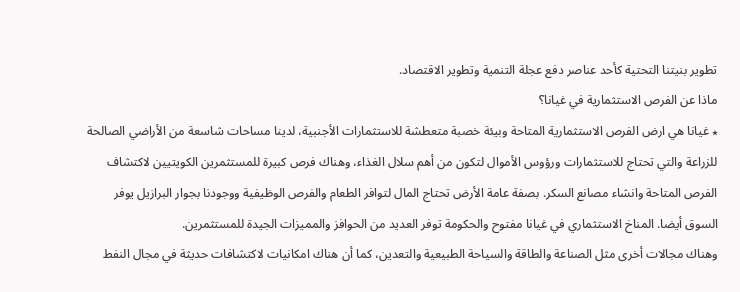تطوير بنيتنا التحتية كأحد عناصر دفع عجلة التنمية وتطوير الاقتصاد.
ماذا عن الفرص الاستثمارية في غيانا؟
٭ غيانا هي ارض الفرص الاستثمارية المتاحة وبيئة خصبة متعطشة للاستثمارات الأجنبية، لدينا مساحات شاسعة من الأراضي الصالحة للزراعة والتي تحتاج للاستثمارات ورؤوس الأموال لتكون من أهم سلال الغذاء، وهناك فرص كبيرة للمستثمرين الكويتيين لاكتشاف الفرص المتاحة وانشاء مصانع السكر. بصفة عامة الأرض تحتاج المال لتوافر الطعام والفرص الوظيفية ووجودنا بجوار البرازيل يوفر السوق أيضا. المناخ الاستثماري في غيانا مفتوح والحكومة توفر العديد من الحوافز والمميزات الجيدة للمستثمرين.
وهناك مجالات أخرى مثل الصناعة والطاقة والسياحة الطبيعية والتعدين، كما أن هناك امكانيات لاكتشافات حديثة في مجال النفط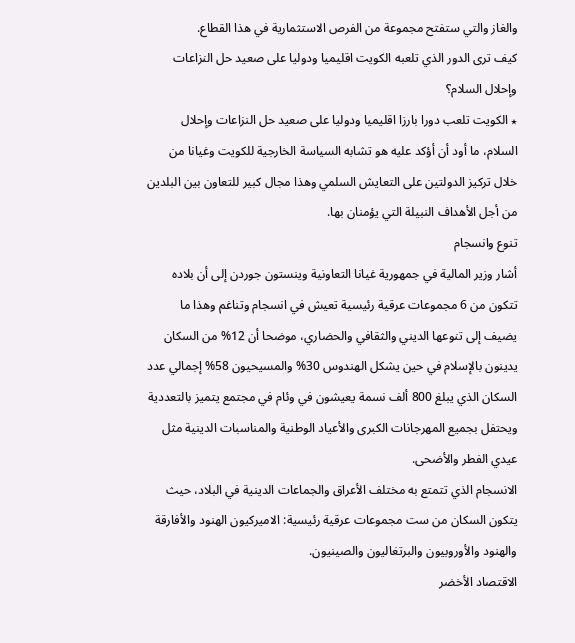والغاز والتي ستفتح مجموعة من الفرص الاستثمارية في هذا القطاع.
كيف ترى الدور الذي تلعبه الكويت اقليميا ودوليا على صعيد حل النزاعات وإحلال السلام؟
٭ الكويت تلعب دورا بارزا اقليميا ودوليا على صعيد حل النزاعات وإحلال السلام، ما أود أن أؤكد عليه هو تشابه السياسة الخارجية للكويت وغيانا من خلال تركيز الدولتين على التعايش السلمي وهذا مجال كبير للتعاون بين البلدين من أجل الأهداف النبيلة التي يؤمنان بها.
تنوع وانسجام
أشار وزير المالية في جمهورية غيانا التعاونية وينستون جوردن إلى أن بلاده تتكون من 6 مجموعات عرقية رئيسية تعيش في انسجام وتناغم وهذا ما يضيف إلى تنوعها الديني والثقافي والحضاري، موضحا أن 12% من السكان يدينون بالإسلام في حين يشكل الهندوس 30% والمسيحيون 58% إجمالي عدد السكان الذي يبلغ 800 ألف نسمة يعيشون في وئام في مجتمع يتميز بالتعددية ويحتفل بجميع المهرجانات الكبرى والأعياد الوطنية والمناسبات الدينية مثل عيدي الفطر والأضحى.
الانسجام الذي تتمتع به مختلف الأعراق والجماعات الدينية في البلاد، حيث يتكون السكان من ست مجموعات عرقية رئيسية: الاميركيون الهنود والأفارقة والهنود والأوروبيون والبرتغاليون والصينيون.
الاقتصاد الأخضر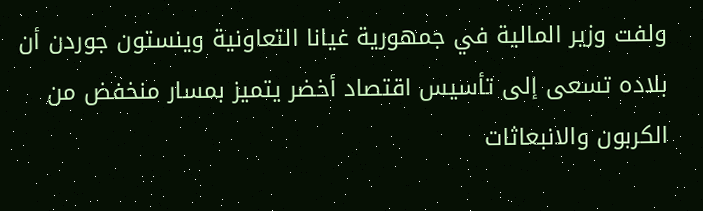ولفت وزير المالية في جمهورية غيانا التعاونية وينستون جوردن أن بلاده تسعى إلى تأسيس اقتصاد أخضر يتميز بمسار منخفض من الكربون والانبعاثات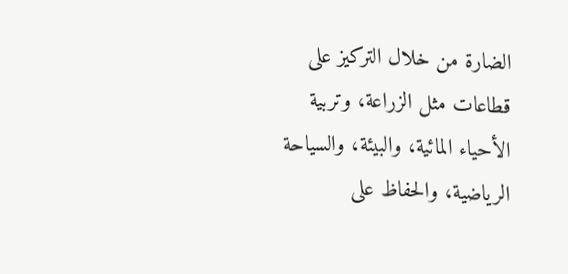الضارة من خلال التركيز على قطاعات مثل الزراعة، وتربية الأحياء المائية، والبيئة، والسياحة الرياضية، والحفاظ على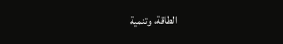الطاقة، وتنمية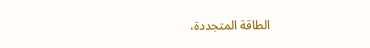الطاقة المتجددة،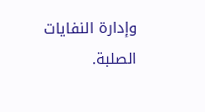وإدارة النفايات الصلبة.